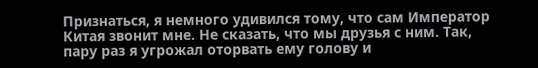Признаться, я немного удивился тому, что сам Император Китая звонит мне. Не сказать, что мы друзья с ним. Так, пару раз я угрожал оторвать ему голову и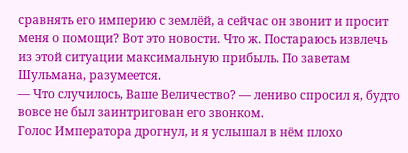сравнять его империю с землёй, а сейчас он звонит и просит меня о помощи? Вот это новости. Что ж. Постараюсь извлечь из этой ситуации максимальную прибыль. По заветам Шульмана, разумеется.
— Что случилось, Ваше Величество? — лениво спросил я, будто вовсе не был заинтригован его звонком.
Голос Императора дрогнул, и я услышал в нём плохо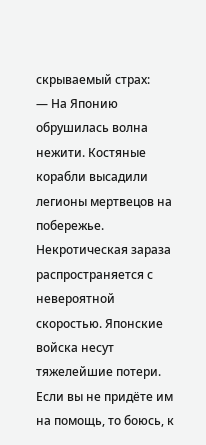скрываемый страх:
— На Японию обрушилась волна нежити. Костяные корабли высадили легионы мертвецов на побережье. Некротическая зараза распространяется с невероятной скоростью. Японские войска несут тяжелейшие потери. Если вы не придёте им на помощь, то боюсь, к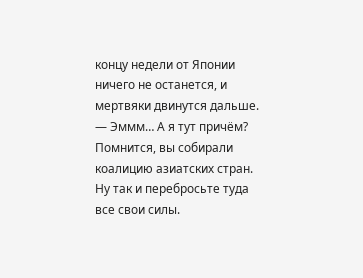концу недели от Японии ничего не останется, и мертвяки двинутся дальше.
— Эммм… А я тут причём? Помнится, вы собирали коалицию азиатских стран. Ну так и перебросьте туда все свои силы.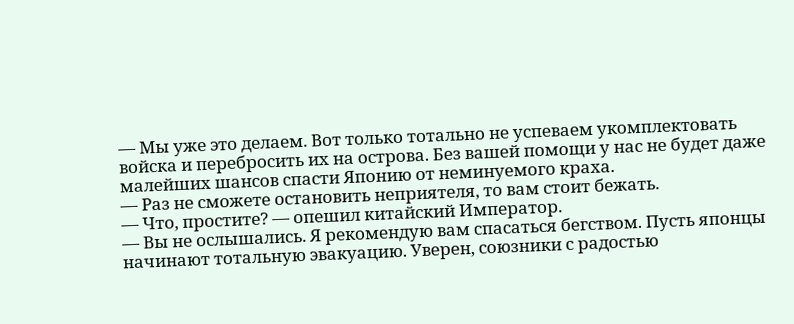— Мы уже это делаем. Вот только тотально не успеваем укомплектовать войска и перебросить их на острова. Без вашей помощи у нас не будет даже малейших шансов спасти Японию от неминуемого краха.
— Раз не сможете остановить неприятеля, то вам стоит бежать.
— Что, простите? — опешил китайский Император.
— Вы не ослышались. Я рекомендую вам спасаться бегством. Пусть японцы начинают тотальную эвакуацию. Уверен, союзники с радостью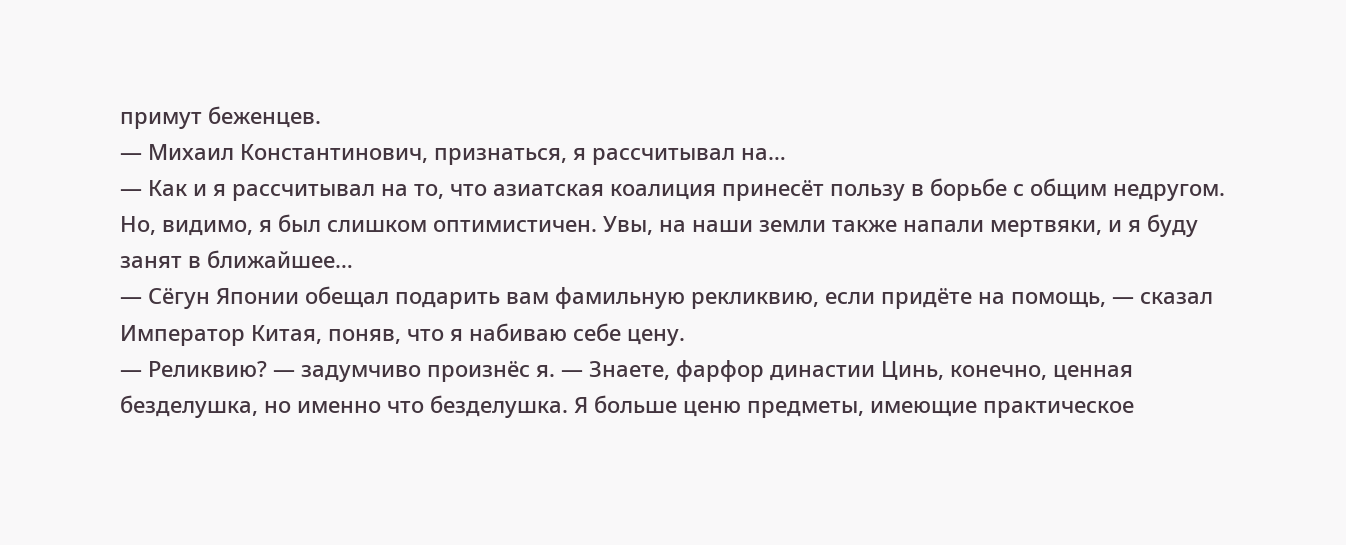примут беженцев.
— Михаил Константинович, признаться, я рассчитывал на…
— Как и я рассчитывал на то, что азиатская коалиция принесёт пользу в борьбе с общим недругом. Но, видимо, я был слишком оптимистичен. Увы, на наши земли также напали мертвяки, и я буду занят в ближайшее…
— Сёгун Японии обещал подарить вам фамильную рекликвию, если придёте на помощь, — сказал Император Китая, поняв, что я набиваю себе цену.
— Реликвию? — задумчиво произнёс я. — Знаете, фарфор династии Цинь, конечно, ценная безделушка, но именно что безделушка. Я больше ценю предметы, имеющие практическое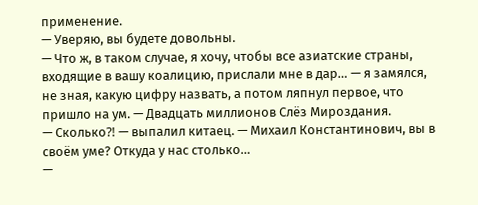применение.
— Уверяю, вы будете довольны.
— Что ж, в таком случае, я хочу, чтобы все азиатские страны, входящие в вашу коалицию, прислали мне в дар… — я замялся, не зная, какую цифру назвать, а потом ляпнул первое, что пришло на ум. — Двадцать миллионов Слёз Мироздания.
— Сколько⁈ — выпалил китаец. — Михаил Константинович, вы в своём уме? Откуда у нас столько…
—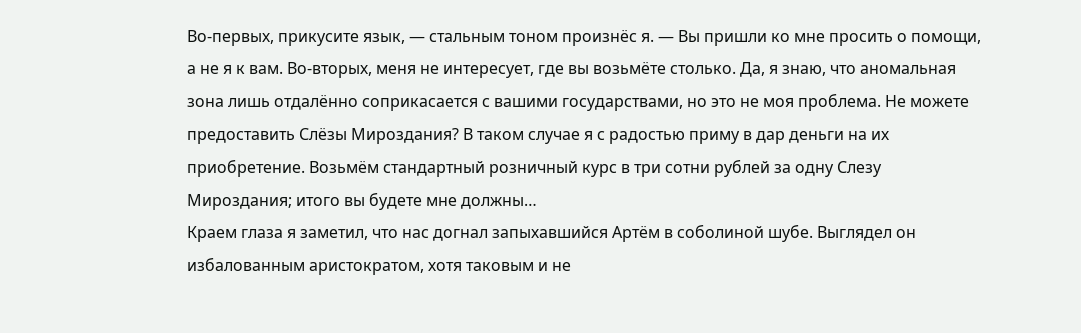Во-первых, прикусите язык, — стальным тоном произнёс я. — Вы пришли ко мне просить о помощи, а не я к вам. Во-вторых, меня не интересует, где вы возьмёте столько. Да, я знаю, что аномальная зона лишь отдалённо соприкасается с вашими государствами, но это не моя проблема. Не можете предоставить Слёзы Мироздания? В таком случае я с радостью приму в дар деньги на их приобретение. Возьмём стандартный розничный курс в три сотни рублей за одну Слезу Мироздания; итого вы будете мне должны…
Краем глаза я заметил, что нас догнал запыхавшийся Артём в соболиной шубе. Выглядел он избалованным аристократом, хотя таковым и не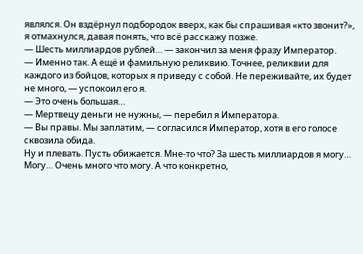являлся. Он вздёрнул подбородок вверх, как бы спрашивая «кто звонит?», я отмахнулся, давая понять, что всё расскажу позже.
— Шесть миллиардов рублей… — закончил за меня фразу Император.
— Именно так. А ещё и фамильную реликвию. Точнее, реликвии для каждого из бойцов, которых я приведу с собой. Не переживайте, их будет не много, — успокоил его я.
— Это очень большая…
— Мертвецу деньги не нужны, — перебил я Императора.
— Вы правы. Мы заплатим, — согласился Император, хотя в его голосе сквозила обида.
Ну и плевать. Пусть обижается. Мне-то что? За шесть миллиардов я могу… Могу… Очень много что могу. А что конкретно,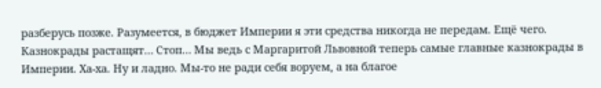разберусь позже. Разумеется, в бюджет Империи я эти средства никогда не передам. Ещё чего. Казнокрады растащят… Стоп… Мы ведь с Маргаритой Львовной теперь самые главные казнокрады в Империи. Ха-ха. Ну и ладно. Мы-то не ради себя воруем, а на благое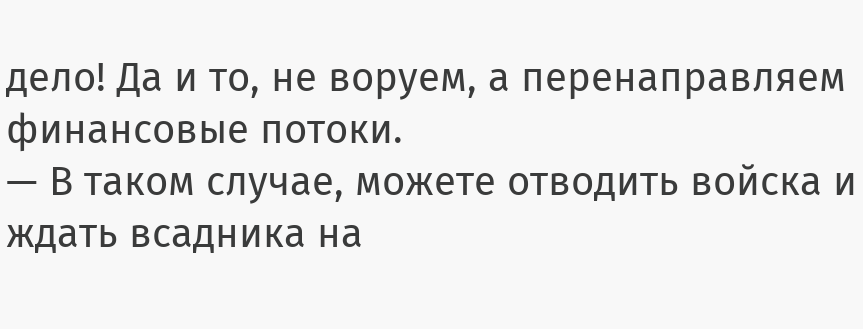дело! Да и то, не воруем, а перенаправляем финансовые потоки.
— В таком случае, можете отводить войска и ждать всадника на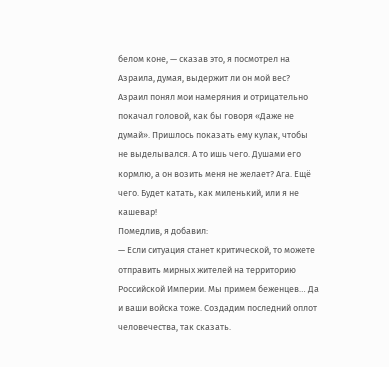белом коне, — сказав это, я посмотрел на Азраила, думая, выдержит ли он мой вес?
Азраил понял мои намеряния и отрицательно покачал головой, как бы говоря «Даже не думай». Пришлось показать ему кулак, чтобы не выделывался. А то ишь чего. Душами его кормлю, а он возить меня не желает? Ага. Ещё чего. Будет катать, как миленький, или я не кашевар!
Помедлив, я добавил:
— Если ситуация станет критической, то можете отправить мирных жителей на территорию Российской Империи. Мы примем беженцев… Да и ваши войска тоже. Создадим последний оплот человечества, так сказать.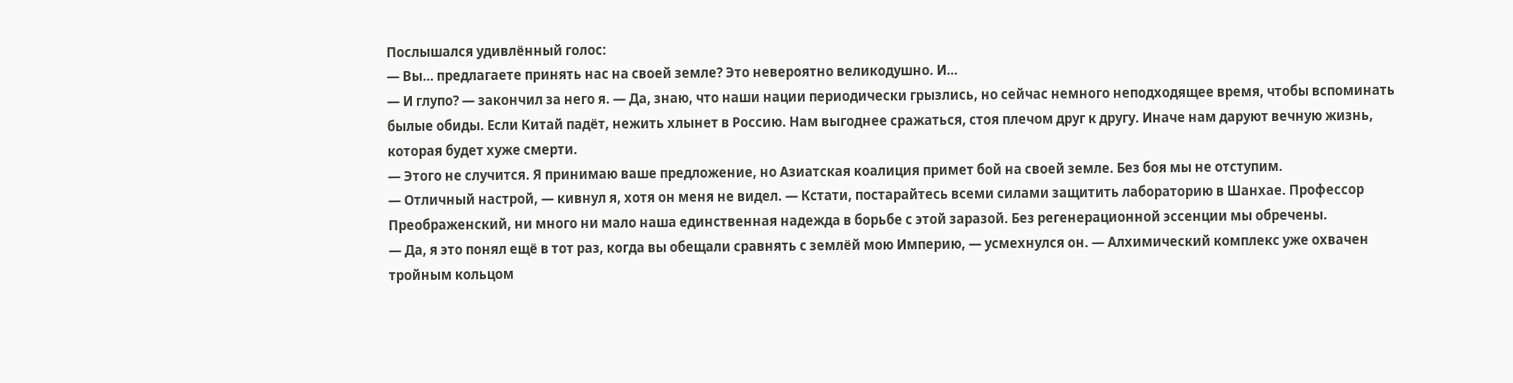Послышался удивлённый голос:
— Вы… предлагаете принять нас на своей земле? Это невероятно великодушно. И…
— И глупо? — закончил за него я. — Да, знаю, что наши нации периодически грызлись, но сейчас немного неподходящее время, чтобы вспоминать былые обиды. Если Китай падёт, нежить хлынет в Россию. Нам выгоднее сражаться, стоя плечом друг к другу. Иначе нам даруют вечную жизнь, которая будет хуже смерти.
— Этого не случится. Я принимаю ваше предложение, но Азиатская коалиция примет бой на своей земле. Без боя мы не отступим.
— Отличный настрой, — кивнул я, хотя он меня не видел. — Кстати, постарайтесь всеми силами защитить лабораторию в Шанхае. Профессор Преображенский, ни много ни мало наша единственная надежда в борьбе с этой заразой. Без регенерационной эссенции мы обречены.
— Да, я это понял ещё в тот раз, когда вы обещали сравнять с землёй мою Империю, — усмехнулся он. — Алхимический комплекс уже охвачен тройным кольцом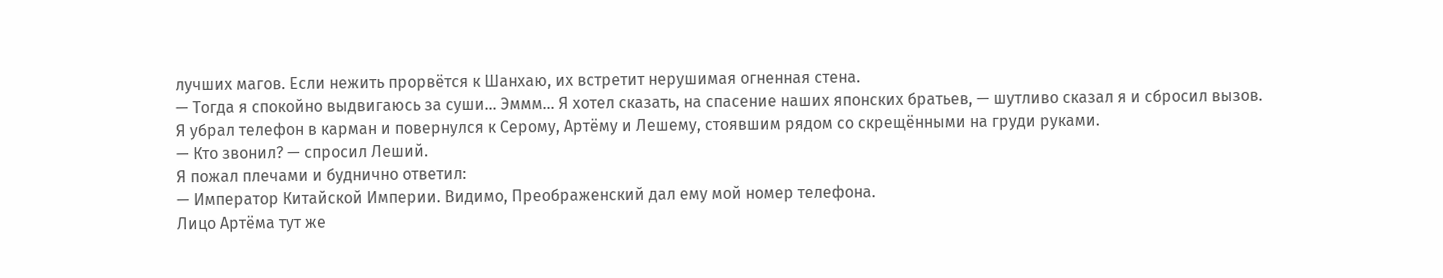лучших магов. Если нежить прорвётся к Шанхаю, их встретит нерушимая огненная стена.
— Тогда я спокойно выдвигаюсь за суши… Эммм… Я хотел сказать, на спасение наших японских братьев, — шутливо сказал я и сбросил вызов.
Я убрал телефон в карман и повернулся к Серому, Артёму и Лешему, стоявшим рядом со скрещёнными на груди руками.
— Кто звонил? — спросил Леший.
Я пожал плечами и буднично ответил:
— Император Китайской Империи. Видимо, Преображенский дал ему мой номер телефона.
Лицо Артёма тут же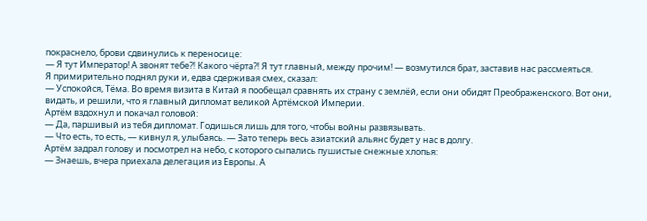покраснело, брови сдвинулись к переносице:
— Я тут Император! А звонят тебе⁈ Какого чёрта⁈ Я тут главный, между прочим! — возмутился брат, заставив нас рассмеяться.
Я примирительно поднял руки и, едва сдерживая смех, сказал:
— Успокойся, Тёма. Во время визита в Китай я пообещал сравнять их страну с землёй, если они обидят Преображенского. Вот они, видать, и решили, что я главный дипломат великой Артёмской Империи.
Артём вздохнул и покачал головой:
— Да, паршивый из тебя дипломат. Годишься лишь для того, чтобы войны развязывать.
— Что есть, то есть, — кивнул я, улыбаясь. — Зато теперь весь азиатский альянс будет у нас в долгу.
Артём задрал голову и посмотрел на небо, с которого сыпались пушистые снежные хлопья:
— Знаешь, вчера приехала делегация из Европы. А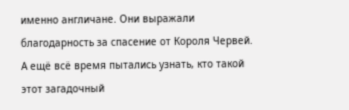именно англичане. Они выражали благодарность за спасение от Короля Червей. А ещё всё время пытались узнать, кто такой этот загадочный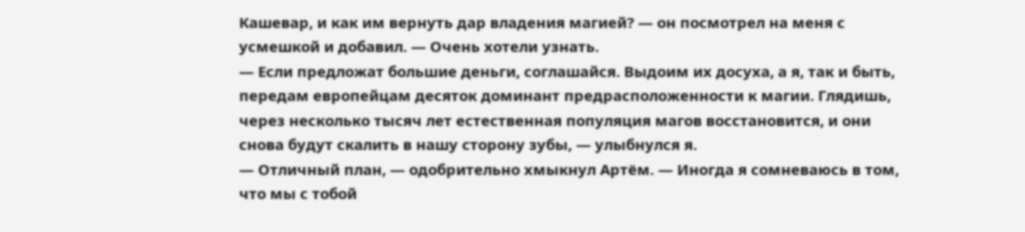Кашевар, и как им вернуть дар владения магией? — он посмотрел на меня с усмешкой и добавил. — Очень хотели узнать.
— Если предложат большие деньги, соглашайся. Выдоим их досуха, а я, так и быть, передам европейцам десяток доминант предрасположенности к магии. Глядишь, через несколько тысяч лет естественная популяция магов восстановится, и они снова будут скалить в нашу сторону зубы, — улыбнулся я.
— Отличный план, — одобрительно хмыкнул Артём. — Иногда я сомневаюсь в том, что мы с тобой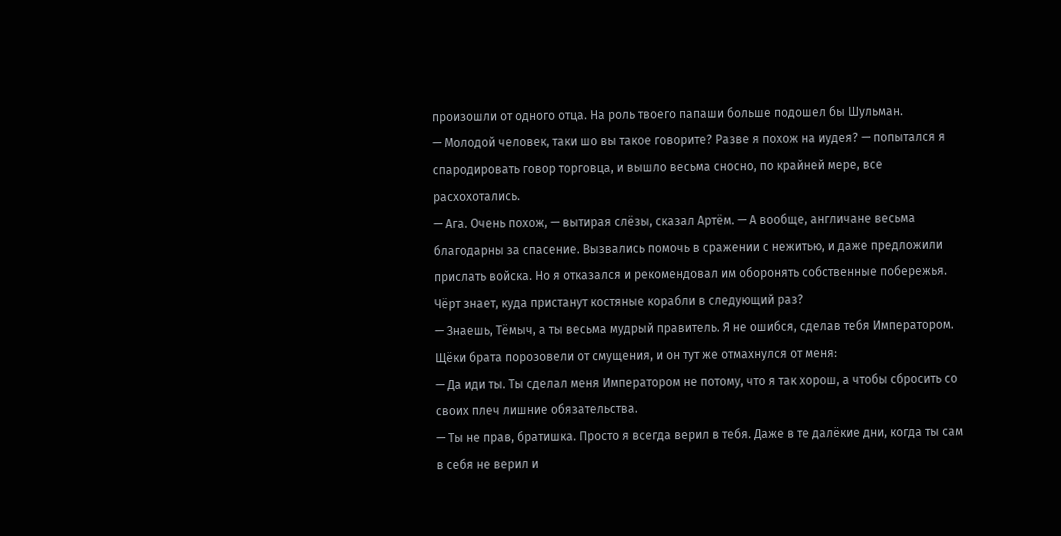произошли от одного отца. На роль твоего папаши больше подошел бы Шульман.
— Молодой человек, таки шо вы такое говорите? Разве я похож на иудея? — попытался я спародировать говор торговца, и вышло весьма сносно, по крайней мере, все расхохотались.
— Ага. Очень похож, — вытирая слёзы, сказал Артём. — А вообще, англичане весьма благодарны за спасение. Вызвались помочь в сражении с нежитью, и даже предложили прислать войска. Но я отказался и рекомендовал им оборонять собственные побережья. Чёрт знает, куда пристанут костяные корабли в следующий раз?
— Знаешь, Тёмыч, а ты весьма мудрый правитель. Я не ошибся, сделав тебя Императором.
Щёки брата порозовели от смущения, и он тут же отмахнулся от меня:
— Да иди ты. Ты сделал меня Императором не потому, что я так хорош, а чтобы сбросить со своих плеч лишние обязательства.
— Ты не прав, братишка. Просто я всегда верил в тебя. Даже в те далёкие дни, когда ты сам в себя не верил и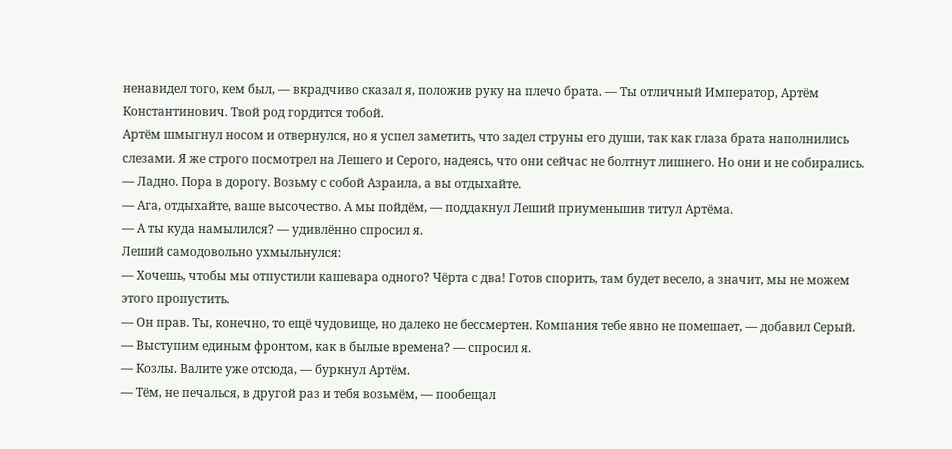ненавидел того, кем был, — вкрадчиво сказал я, положив руку на плечо брата. — Ты отличный Император, Артём Константинович. Твой род гордится тобой.
Артём шмыгнул носом и отвернулся, но я успел заметить, что задел струны его души, так как глаза брата наполнились слезами. Я же строго посмотрел на Лешего и Серого, надеясь, что они сейчас не болтнут лишнего. Но они и не собирались.
— Ладно. Пора в дорогу. Возьму с собой Азраила, а вы отдыхайте.
— Ага, отдыхайте, ваше высочество. А мы пойдём, — поддакнул Леший приуменьшив титул Артёма.
— А ты куда намылился? — удивлённо спросил я.
Леший самодовольно ухмыльнулся:
— Хочешь, чтобы мы отпустили кашевара одного? Чёрта с два! Готов спорить, там будет весело, а значит, мы не можем этого пропустить.
— Он прав. Ты, конечно, то ещё чудовище, но далеко не бессмертен. Компания тебе явно не помешает, — добавил Серый.
— Выступим единым фронтом, как в былые времена? — спросил я.
— Козлы. Валите уже отсюда, — буркнул Артём.
— Тём, не печалься, в другой раз и тебя возьмём, — пообещал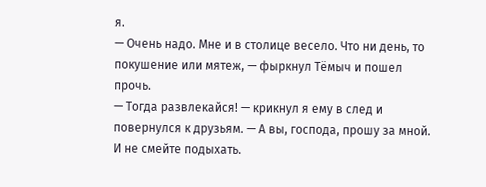я.
— Очень надо. Мне и в столице весело. Что ни день, то покушение или мятеж, — фыркнул Тёмыч и пошел прочь.
— Тогда развлекайся! — крикнул я ему в след и повернулся к друзьям. — А вы, господа, прошу за мной. И не смейте подыхать.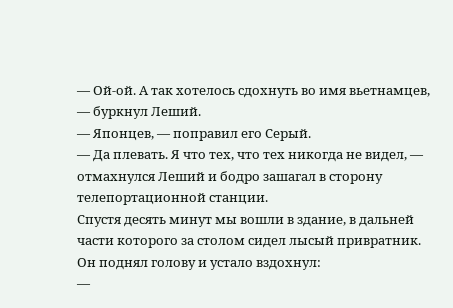— Ой-ой. А так хотелось сдохнуть во имя вьетнамцев, — буркнул Леший.
— Японцев, — поправил его Серый.
— Да плевать. Я что тех, что тех никогда не видел, — отмахнулся Леший и бодро зашагал в сторону телепортационной станции.
Спустя десять минут мы вошли в здание, в дальней части которого за столом сидел лысый привратник. Он поднял голову и устало вздохнул:
—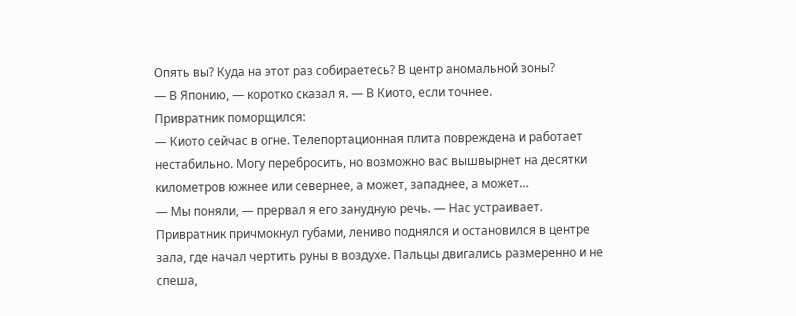Опять вы? Куда на этот раз собираетесь? В центр аномальной зоны?
— В Японию, — коротко сказал я. — В Киото, если точнее.
Привратник поморщился:
— Киото сейчас в огне. Телепортационная плита повреждена и работает нестабильно. Могу перебросить, но возможно вас вышвырнет на десятки километров южнее или севернее, а может, западнее, а может…
— Мы поняли, — прервал я его занудную речь. — Нас устраивает.
Привратник причмокнул губами, лениво поднялся и остановился в центре зала, где начал чертить руны в воздухе. Пальцы двигались размеренно и не спеша,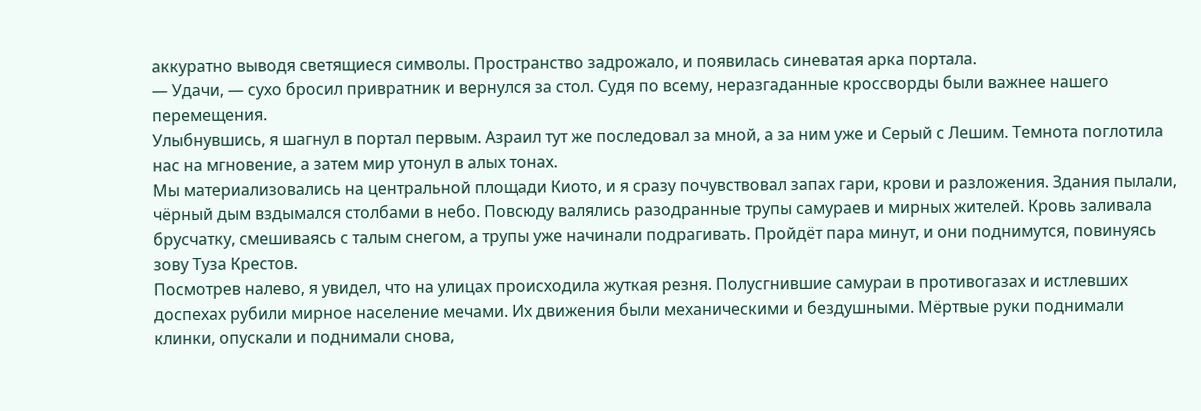аккуратно выводя светящиеся символы. Пространство задрожало, и появилась синеватая арка портала.
— Удачи, — сухо бросил привратник и вернулся за стол. Судя по всему, неразгаданные кроссворды были важнее нашего перемещения.
Улыбнувшись, я шагнул в портал первым. Азраил тут же последовал за мной, а за ним уже и Серый с Лешим. Темнота поглотила нас на мгновение, а затем мир утонул в алых тонах.
Мы материализовались на центральной площади Киото, и я сразу почувствовал запах гари, крови и разложения. Здания пылали, чёрный дым вздымался столбами в небо. Повсюду валялись разодранные трупы самураев и мирных жителей. Кровь заливала брусчатку, смешиваясь с талым снегом, а трупы уже начинали подрагивать. Пройдёт пара минут, и они поднимутся, повинуясь зову Туза Крестов.
Посмотрев налево, я увидел, что на улицах происходила жуткая резня. Полусгнившие самураи в противогазах и истлевших доспехах рубили мирное население мечами. Их движения были механическими и бездушными. Мёртвые руки поднимали клинки, опускали и поднимали снова,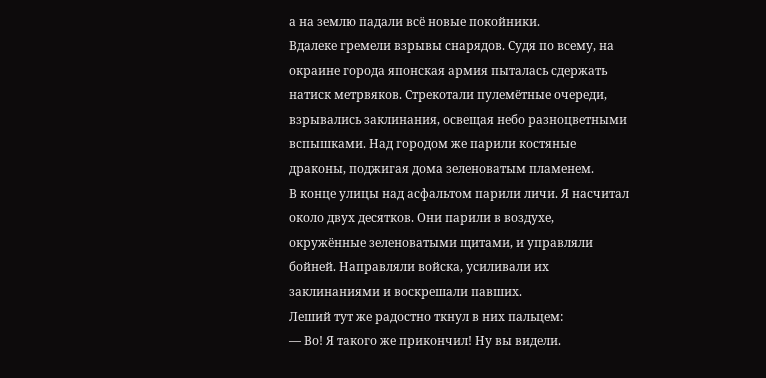а на землю падали всё новые покойники.
Вдалеке гремели взрывы снарядов. Судя по всему, на окраине города японская армия пыталась сдержать натиск метрвяков. Стрекотали пулемётные очереди, взрывались заклинания, освещая небо разноцветными вспышками. Над городом же парили костяные драконы, поджигая дома зеленоватым пламенем.
В конце улицы над асфальтом парили личи. Я насчитал около двух десятков. Они парили в воздухе, окружённые зеленоватыми щитами, и управляли бойней. Направляли войска, усиливали их заклинаниями и воскрешали павших.
Леший тут же радостно ткнул в них пальцем:
— Во! Я такого же прикончил! Ну вы видели.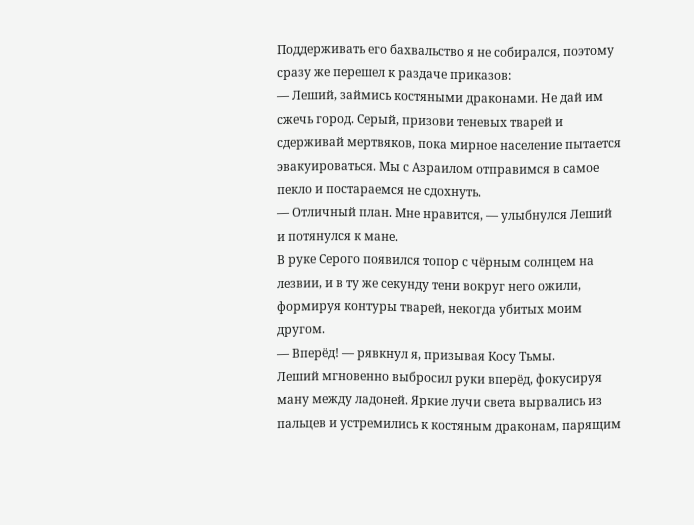Поддерживать его бахвальство я не собирался, поэтому сразу же перешел к раздаче приказов:
— Леший, займись костяными драконами. Не дай им сжечь город. Серый, призови теневых тварей и сдерживай мертвяков, пока мирное население пытается эвакуироваться. Мы с Азраилом отправимся в самое пекло и постараемся не сдохнуть.
— Отличный план. Мне нравится, — улыбнулся Леший и потянулся к мане.
В руке Серого появился топор с чёрным солнцем на лезвии, и в ту же секунду тени вокруг него ожили, формируя контуры тварей, некогда убитых моим другом.
— Вперёд! — рявкнул я, призывая Косу Тьмы.
Леший мгновенно выбросил руки вперёд, фокусируя ману между ладоней. Яркие лучи света вырвались из пальцев и устремились к костяным драконам, парящим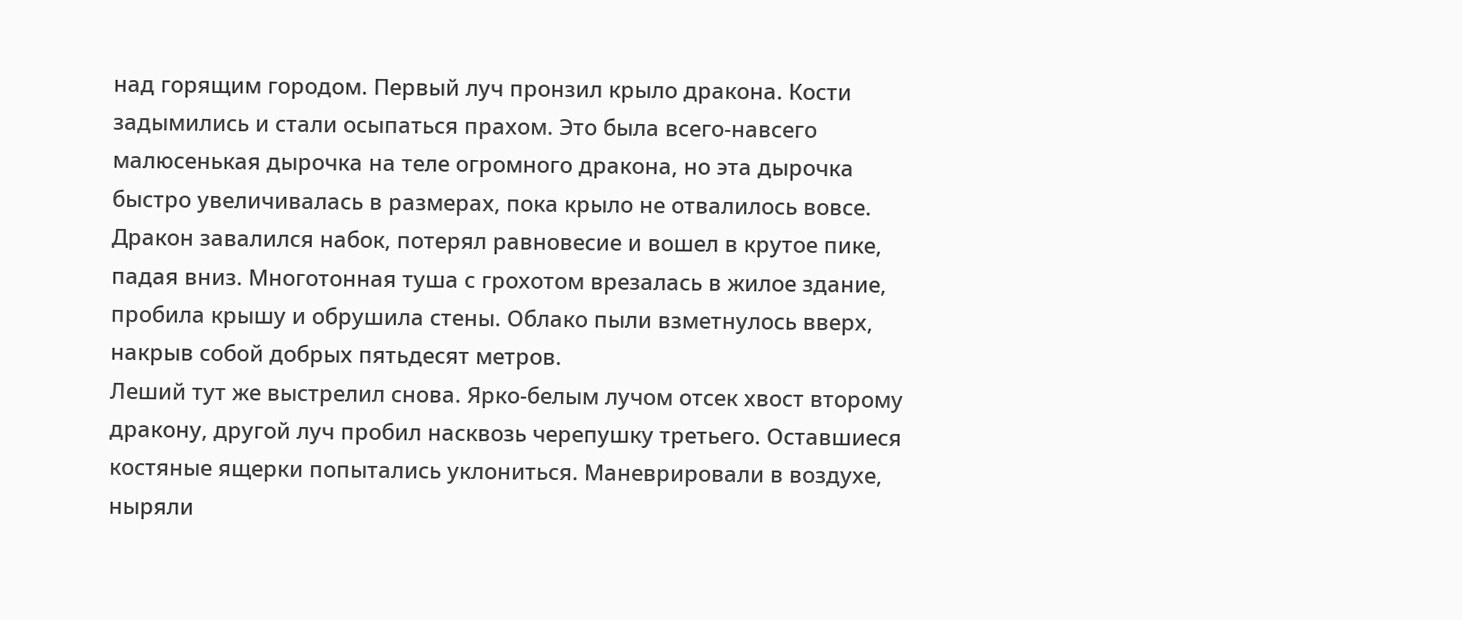над горящим городом. Первый луч пронзил крыло дракона. Кости задымились и стали осыпаться прахом. Это была всего-навсего малюсенькая дырочка на теле огромного дракона, но эта дырочка быстро увеличивалась в размерах, пока крыло не отвалилось вовсе.
Дракон завалился набок, потерял равновесие и вошел в крутое пике, падая вниз. Многотонная туша с грохотом врезалась в жилое здание, пробила крышу и обрушила стены. Облако пыли взметнулось вверх, накрыв собой добрых пятьдесят метров.
Леший тут же выстрелил снова. Ярко-белым лучом отсек хвост второму дракону, другой луч пробил насквозь черепушку третьего. Оставшиеся костяные ящерки попытались уклониться. Маневрировали в воздухе, ныряли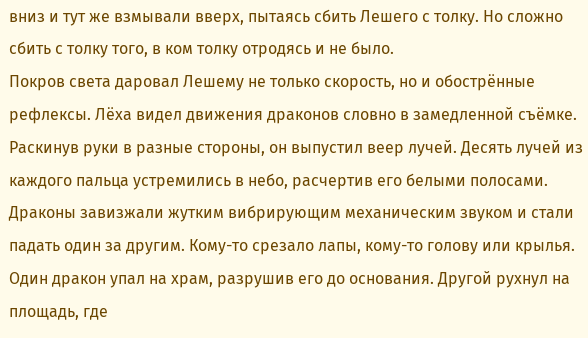вниз и тут же взмывали вверх, пытаясь сбить Лешего с толку. Но сложно сбить с толку того, в ком толку отродясь и не было.
Покров света даровал Лешему не только скорость, но и обострённые рефлексы. Лёха видел движения драконов словно в замедленной съёмке. Раскинув руки в разные стороны, он выпустил веер лучей. Десять лучей из каждого пальца устремились в небо, расчертив его белыми полосами.
Драконы завизжали жутким вибрирующим механическим звуком и стали падать один за другим. Кому-то срезало лапы, кому-то голову или крылья. Один дракон упал на храм, разрушив его до основания. Другой рухнул на площадь, где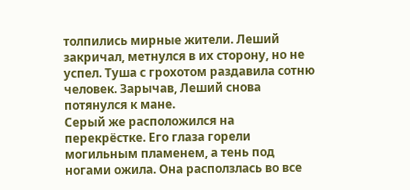толпились мирные жители. Леший закричал, метнулся в их сторону, но не успел. Туша с грохотом раздавила сотню человек. Зарычав, Леший снова потянулся к мане.
Серый же расположился на перекрёстке. Его глаза горели могильным пламенем, а тень под ногами ожила. Она расползлась во все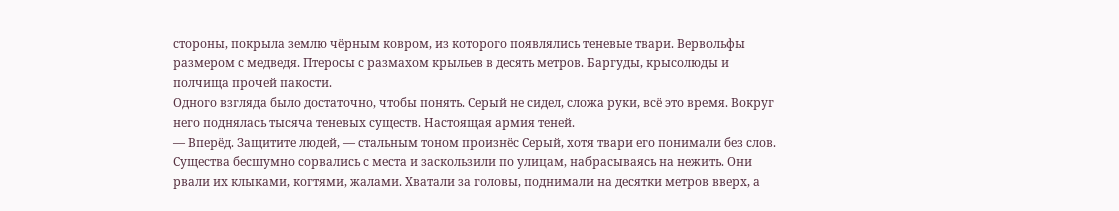стороны, покрыла землю чёрным ковром, из которого появлялись теневые твари. Вервольфы размером с медведя. Птеросы с размахом крыльев в десять метров. Баргуды, крысолюды и полчища прочей пакости.
Одного взгляда было достаточно, чтобы понять. Серый не сидел, сложа руки, всё это время. Вокруг него поднялась тысяча теневых существ. Настоящая армия теней.
— Вперёд. Защитите людей, — стальным тоном произнёс Серый, хотя твари его понимали без слов.
Существа бесшумно сорвались с места и заскользили по улицам, набрасываясь на нежить. Они рвали их клыками, когтями, жалами. Хватали за головы, поднимали на десятки метров вверх, а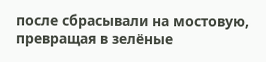после сбрасывали на мостовую, превращая в зелёные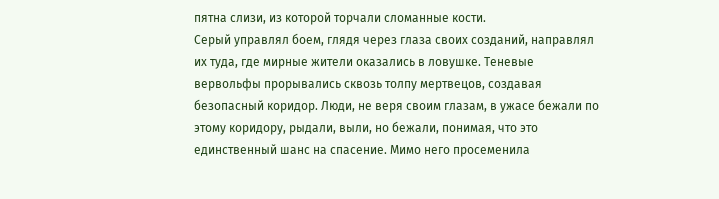пятна слизи, из которой торчали сломанные кости.
Серый управлял боем, глядя через глаза своих созданий, направлял их туда, где мирные жители оказались в ловушке. Теневые вервольфы прорывались сквозь толпу мертвецов, создавая безопасный коридор. Люди, не веря своим глазам, в ужасе бежали по этому коридору, рыдали, выли, но бежали, понимая, что это единственный шанс на спасение. Мимо него просеменила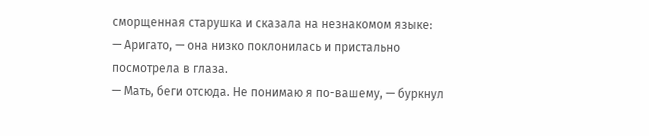сморщенная старушка и сказала на незнакомом языке:
— Аригато, — она низко поклонилась и пристально посмотрела в глаза.
— Мать, беги отсюда. Не понимаю я по-вашему, — буркнул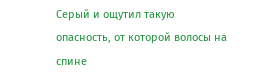Серый и ощутил такую опасность, от которой волосы на спине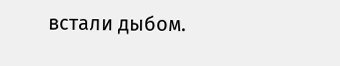встали дыбом.